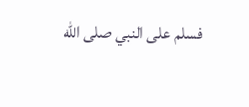فسلم على النبي صلى الله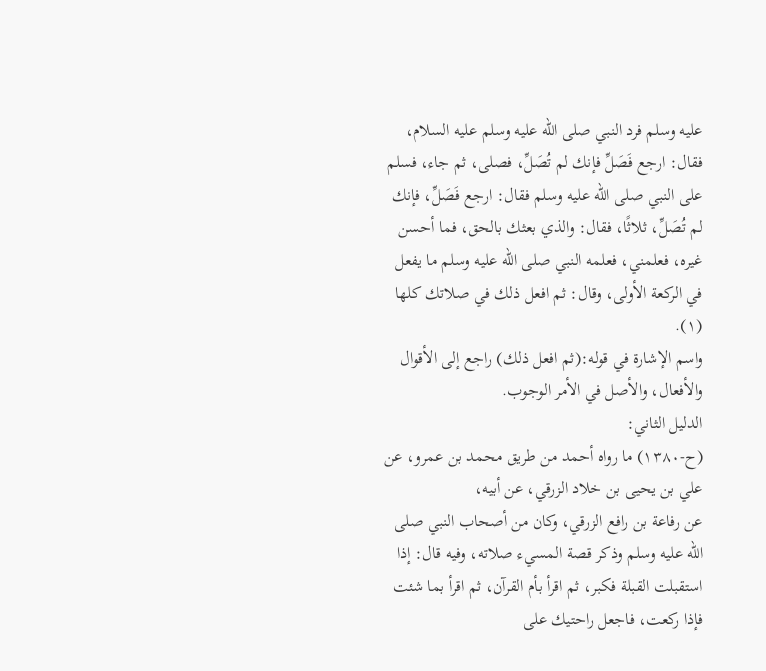عليه وسلم فرد النبي صلى الله عليه وسلم عليه السلام، فقال: ارجع فَصَلِّ فإنك لم تُصَلِّ، فصلى، ثم جاء، فسلم على النبي صلى الله عليه وسلم فقال: ارجع فَصَلِّ، فإنك لم تُصَلِّ، ثلاثًا، فقال: والذي بعثك بالحق، فما أحسن غيره، فعلمني، فعلمه النبي صلى الله عليه وسلم ما يفعل في الركعة الأولى، وقال: ثم افعل ذلك في صلاتك كلها (١).
واسم الإشارة في قوله:(ثم افعل ذلك) راجع إلى الأقوال والأفعال، والأصل في الأمر الوجوب.
الدليل الثاني:
(ح-١٣٨٠) ما رواه أحمد من طريق محمد بن عمرو، عن علي بن يحيى بن خلاد الزرقي، عن أبيه،
عن رفاعة بن رافع الزرقي، وكان من أصحاب النبي صلى الله عليه وسلم وذكر قصة المسيء صلاته، وفيه قال: إذا استقبلت القبلة فكبر، ثم اقرأ بأم القرآن، ثم اقرأ بما شئت فإذا ركعت، فاجعل راحتيك على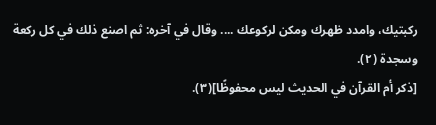ركبتيك، وامدد ظهرك ومكن لركوعك .... وقال في آخره: ثم اصنع ذلك في كل ركعة وسجدة (٢).
[ذكر أم القرآن في الحديث ليس محفوظًا](٣).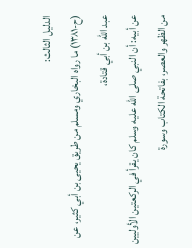الدليل الثالث:
(ح-١٣٨١) ما رواه البخاري ومسلم من طريق يحيى بن أبي كثير، عن عبد الله بن أبي قتادة،
عن أبيه: أن النبي صلى الله عليه وسلم كان يقرأ في الركعتين الأوليين من الظهر والعصر، بفاتحة الكتاب وسورة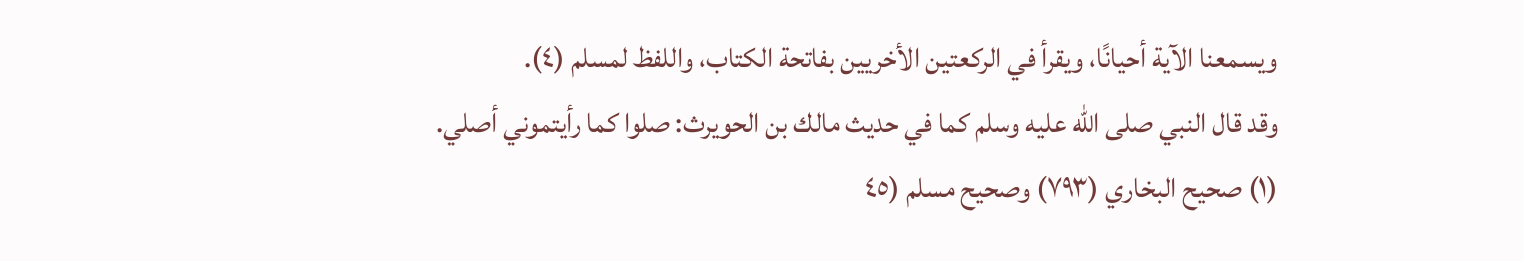ويسمعنا الآية أحيانًا، ويقرأ في الركعتين الأخريين بفاتحة الكتاب، واللفظ لمسلم (٤).
وقد قال النبي صلى الله عليه وسلم كما في حديث مالك بن الحويرث: صلوا كما رأيتموني أصلي.
(١) صحيح البخاري (٧٩٣) وصحيح مسلم (٤٥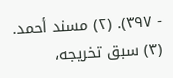- ٣٩٧). (٢) مسند أحمد. (٣) سبق تخريجه،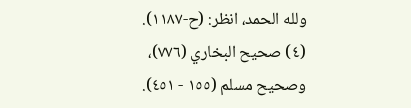ولله الحمد، انظر: (ح-١١٨٧). (٤) صحيح البخاري (٧٧٦)، وصحيح مسلم (١٥٥ - ٤٥١).